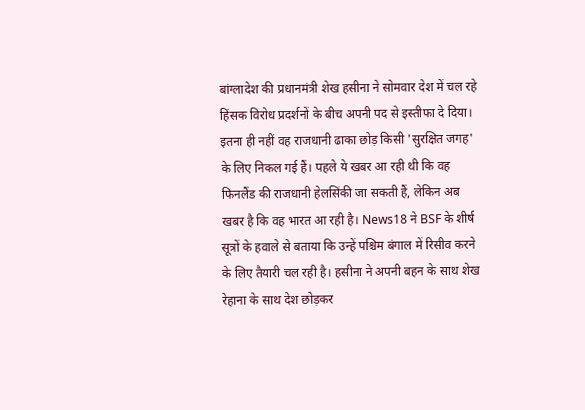बांग्लादेश की प्रधानमंत्री शेख हसीना ने सोमवार देश में चल रहे हिंसक विरोध प्रदर्शनों के बीच अपनी पद से इस्तीफा दे दिया। इतना ही नहीं वह राजधानी ढाका छोड़ किसी 'सुरक्षित जगह' के लिए निकल गई हैं। पहले ये खबर आ रही थी कि वह फिनलैंड की राजधानी हेलसिंकी जा सकती हैं, लेकिन अब खबर है कि वह भारत आ रही है। News18 ने BSF के शीर्ष सूत्रों के हवाले से बताया कि उन्हें पश्चिम बंगाल में रिसीव करने के लिए तैयारी चल रही है। हसीना ने अपनी बहन के साथ शेख रेहाना के साथ देश छोड़कर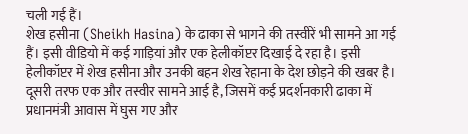चली गई हैं।
शेख हसीना (Sheikh Hasina) के ढाका से भागने की तस्वीरें भी सामने आ गई हैं। इसी वीडियो में कई गाड़ियां और एक हेलीकॉप्टर दिखाई दे रहा है। इसी हेलीकॉप्टर में शेख हसीना और उनकी बहन शेख रेहाना के देश छोड़ने की खबर है।
दूसरी तरफ एक और तस्वीर सामने आई है, जिसमें कई प्रदर्शनकारी ढाका में प्रधानमंत्री आवास में घुस गए और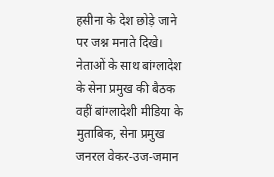हसीना के देश छोड़े जाने पर जश्न मनाते दिखे।
नेताओं के साथ बांग्लादेश के सेना प्रमुख की बैठक
वहीं बांग्लादेशी मीडिया के मुताबिक, सेना प्रमुख जनरल वेकर-उज-जमान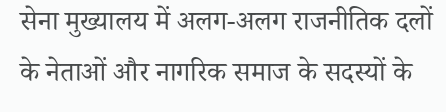सेना मुख्यालय में अलग-अलग राजनीतिक दलों के नेताओं और नागरिक समाज के सदस्यों के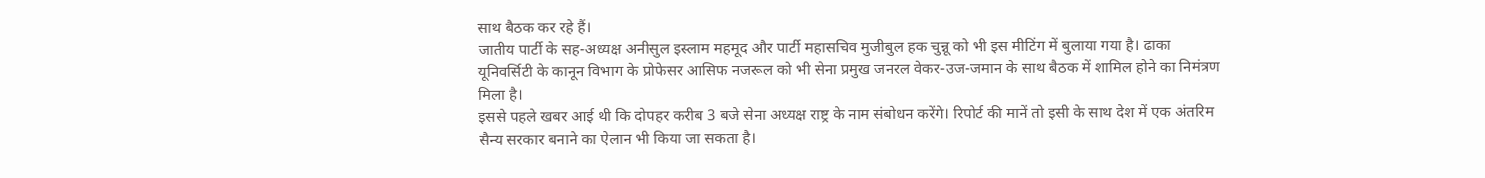साथ बैठक कर रहे हैं।
जातीय पार्टी के सह-अध्यक्ष अनीसुल इस्लाम महमूद और पार्टी महासचिव मुजीबुल हक चुन्नू को भी इस मीटिंग में बुलाया गया है। ढाका यूनिवर्सिटी के कानून विभाग के प्रोफेसर आसिफ नजरूल को भी सेना प्रमुख जनरल वेकर-उज-जमान के साथ बैठक में शामिल होने का निमंत्रण मिला है।
इससे पहले खबर आई थी कि दोपहर करीब 3 बजे सेना अध्यक्ष राष्ट्र के नाम संबोधन करेंगे। रिपोर्ट की मानें तो इसी के साथ देश में एक अंतरिम सैन्य सरकार बनाने का ऐलान भी किया जा सकता है।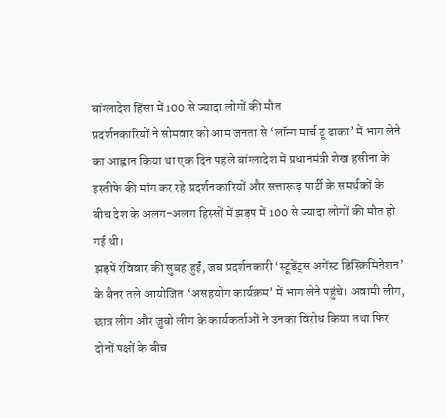बांग्लादेश हिंसा में 100 से ज्यादा लोगों की मौत
प्रदर्शनकारियों ने सोमवार को आम जनता से ‘लॉन्ग मार्च टू ढाका’ में भाग लेने का आह्वान किया था एक दिन पहले बांग्लादेश में प्रधानमंत्री शेख हसीना के इस्तीफे की मांग कर रहे प्रदर्शनकारियों और सत्तारूढ़ पार्टी के समर्थकों के बीच देश के अलग-अलग हिस्सों में झड़प में 100 से ज्यादा लोगों की मौत हो गई थी।
झड़पें रविवार की सुबह हुईं, जब प्रदर्शनकारी ‘स्टूडेंट्स अगेंस्ट डिस्क्रिमिनेशन’ के बैनर तले आयोजित ‘असहयोग कार्यक्रम’ में भाग लेने पहुंचे। अवामी लीग, छात्र लीग और जुबो लीग के कार्यकर्ताओं ने उनका विरोध किया तथा फिर दोनों पक्षों के बीच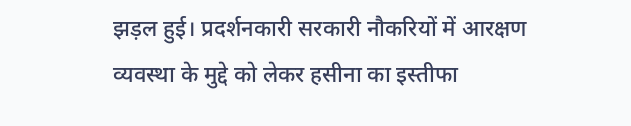झड़ल हुई। प्रदर्शनकारी सरकारी नौकरियों में आरक्षण व्यवस्था के मुद्दे को लेकर हसीना का इस्तीफा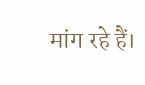मांग रहे हैं।